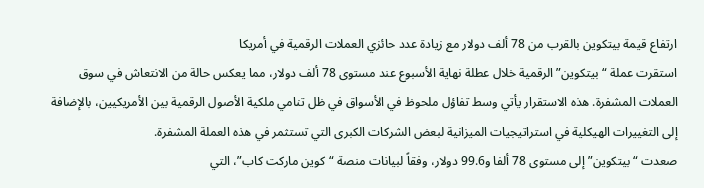ارتفاع قيمة بيتكوين بالقرب من 78 ألف دولار مع زيادة عدد حائزي العملات الرقمية في أمريكا
استقرت عملة “بيتكوين” الرقمية خلال عطلة نهاية الأسبوع عند مستوى 78 ألف دولار، مما يعكس حالة من الانتعاش في سوق العملات المشفرة. هذه الاستقرار يأتي وسط تفاؤل ملحوظ في الأسواق في ظل تنامي ملكية الأصول الرقمية بين الأمريكيين، بالإضافة إلى التغييرات الهيكلية في استراتيجيات الميزانية لبعض الشركات الكبرى التي تستثمر في هذه العملة المشفرة.
صعدت “بيتكوين” إلى مستوى 78 ألفا و99.6 دولار، وفقاً لبيانات منصة “كوين ماركت كاب”، التي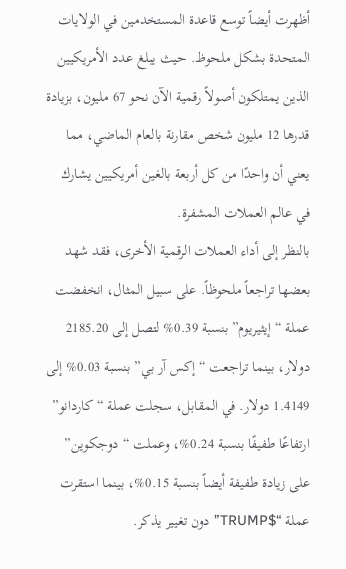أظهرت أيضاً توسع قاعدة المستخدمين في الولايات المتحدة بشكل ملحوظ. حيث يبلغ عدد الأمريكيين الذين يمتلكون أصولاً رقمية الآن نحو 67 مليون، بزيادة قدرها 12 مليون شخص مقارنة بالعام الماضي، مما يعني أن واحدًا من كل أربعة بالغين أمريكيين يشارك في عالم العملات المشفرة.
بالنظر إلى أداء العملات الرقمية الأخرى، فقد شهد بعضها تراجعاً ملحوظاً. على سبيل المثال، انخفضت عملة “إيثيريوم” بنسبة 0.39% لتصل إلى 2185.20 دولار، بينما تراجعت “إكس آر بي” بنسبة 0.03% إلى 1.4149 دولار. في المقابل، سجلت عملة “كاردانو” ارتفاعًا طفيفًا بنسبة 0.24%، وعملت “دوجكوين” على زيادة طفيفة أيضاً بنسبة 0.15%، بينما استقرت عملة “$TRUMP” دون تغيير يذكر.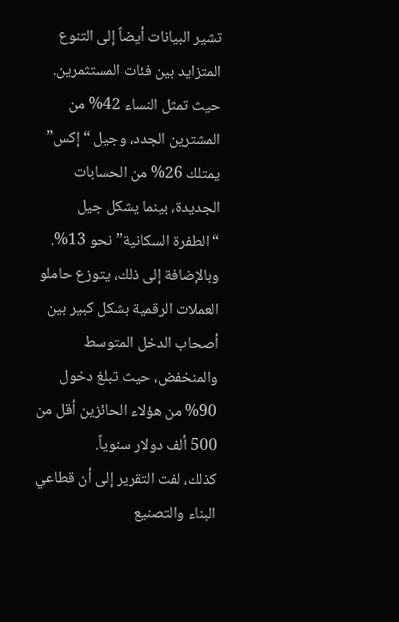تشير البيانات أيضاً إلى التنوع المتزايد بين فئات المستثمرين. حيث تمثل النساء 42% من المشترين الجدد، وجيل “إكس” يمتلك 26% من الحسابات الجديدة، بينما يشكل جيل “الطفرة السكانية” نحو 13%. وبالإضافة إلى ذلك، يتوزع حاملو العملات الرقمية بشكل كبير بين أصحاب الدخل المتوسط والمنخفض، حيث تبلغ دخول 90% من هؤلاء الحائزين أقل من 500 ألف دولار سنوياً.
كذلك، لفت التقرير إلى أن قطاعي البناء والتصنيع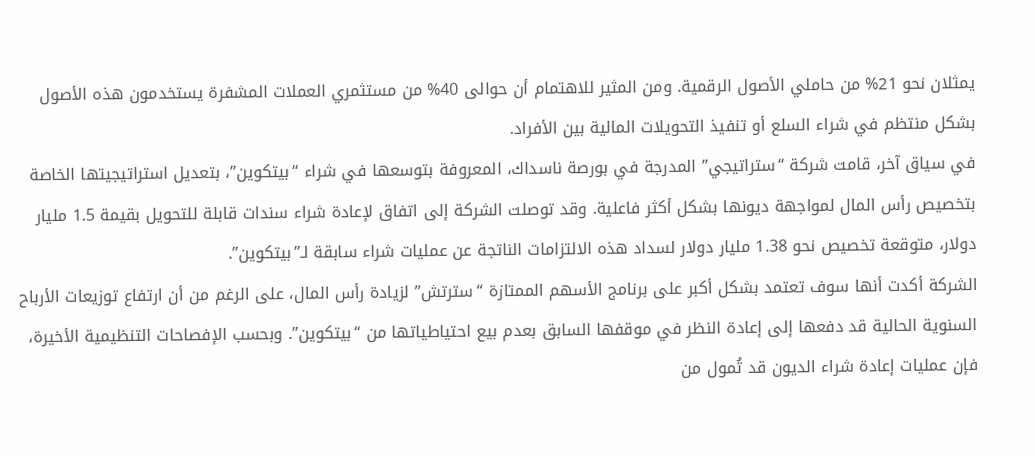يمثلان نحو 21% من حاملي الأصول الرقمية. ومن المثير للاهتمام أن حوالى 40% من مستثمري العملات المشفرة يستخدمون هذه الأصول بشكل منتظم في شراء السلع أو تنفيذ التحويلات المالية بين الأفراد.
في سياق آخر، قامت شركة “ستراتيجي” المدرجة في بورصة ناسداك، المعروفة بتوسعها في شراء “بيتكوين”، بتعديل استراتيجيتها الخاصة بتخصيص رأس المال لمواجهة ديونها بشكل أكثر فاعلية. وقد توصلت الشركة إلى اتفاق لإعادة شراء سندات قابلة للتحويل بقيمة 1.5 مليار دولار، متوقعة تخصيص نحو 1.38 مليار دولار لسداد هذه الالتزامات الناتجة عن عمليات شراء سابقة لـ”بيتكوين”.
الشركة أكدت أنها سوف تعتمد بشكل أكبر على برنامج الأسهم الممتازة “سترتش” لزيادة رأس المال، على الرغم من أن ارتفاع توزيعات الأرباح السنوية الحالية قد دفعها إلى إعادة النظر في موقفها السابق بعدم بيع احتياطياتها من “بيتكوين”. وبحسب الإفصاحات التنظيمية الأخيرة، فإن عمليات إعادة شراء الديون قد تُمول من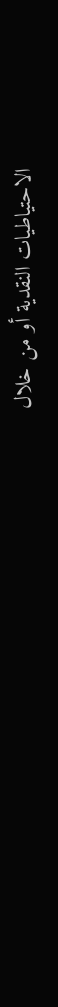الاحتياطيات النقدية أو من خلال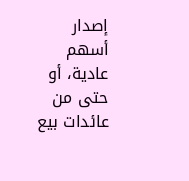إصدار أسهم عادية، أو حتى من عائدات بيع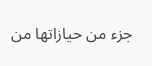جزء من حيازاتها من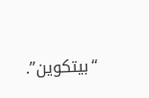“بيتكوين”.